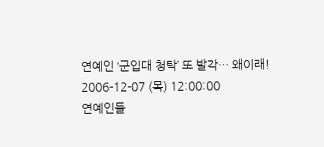연예인 ‘군입대 청탁’ 또 발각… 왜이래!
2006-12-07 (목) 12:00:00
연예인들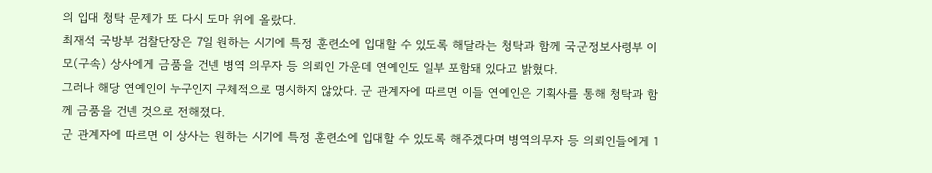의 입대 청탁 문제가 또 다시 도마 위에 올랐다.
최재석 국방부 검찰단장은 7일 원하는 시기에 특정 훈련소에 입대할 수 있도록 해달라는 청탁과 함께 국군정보사령부 이모(구속) 상사에게 금품을 건넨 병역 의무자 등 의뢰인 가운데 연예인도 일부 포함돼 있다고 밝혔다.
그러나 해당 연예인이 누구인지 구체적으로 명시하지 않았다. 군 관계자에 따르면 이들 연예인은 기획사를 통해 청탁과 함께 금품을 건넨 것으로 전해졌다.
군 관계자에 따르면 이 상사는 원하는 시기에 특정 훈련소에 입대할 수 있도록 해주겠다며 병역의무자 등 의뢰인들에게 1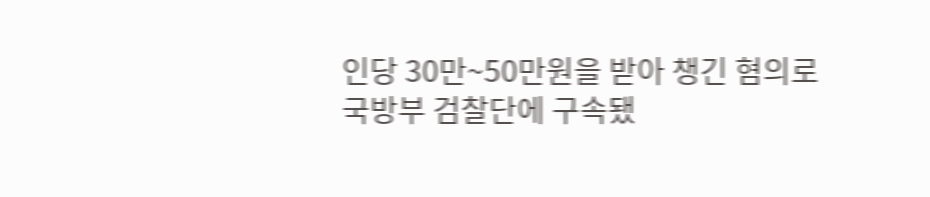인당 30만~50만원을 받아 챙긴 혐의로 국방부 검찰단에 구속됐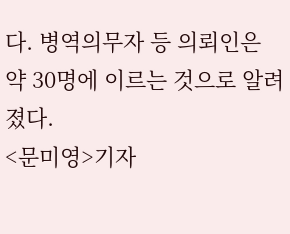다. 병역의무자 등 의뢰인은 약 30명에 이르는 것으로 알려졌다.
<문미영>기자